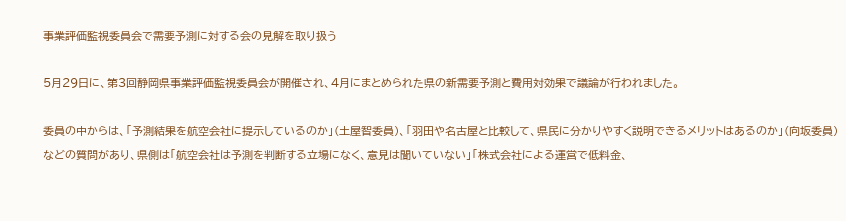事業評価監視委員会で需要予測に対する会の見解を取り扱う

5月29日に、第3回静岡県事業評価監視委員会が開催され、4月にまとめられた県の新需要予測と費用対効果で議論が行われました。

委員の中からは、「予測結果を航空会社に提示しているのか」(土屋智委員)、「羽田や名古屋と比較して、県民に分かりやすく説明できるメリットはあるのか」(向坂委員)などの質問があり、県側は「航空会社は予測を判断する立場になく、意見は聞いていない」「株式会社による運営で低料金、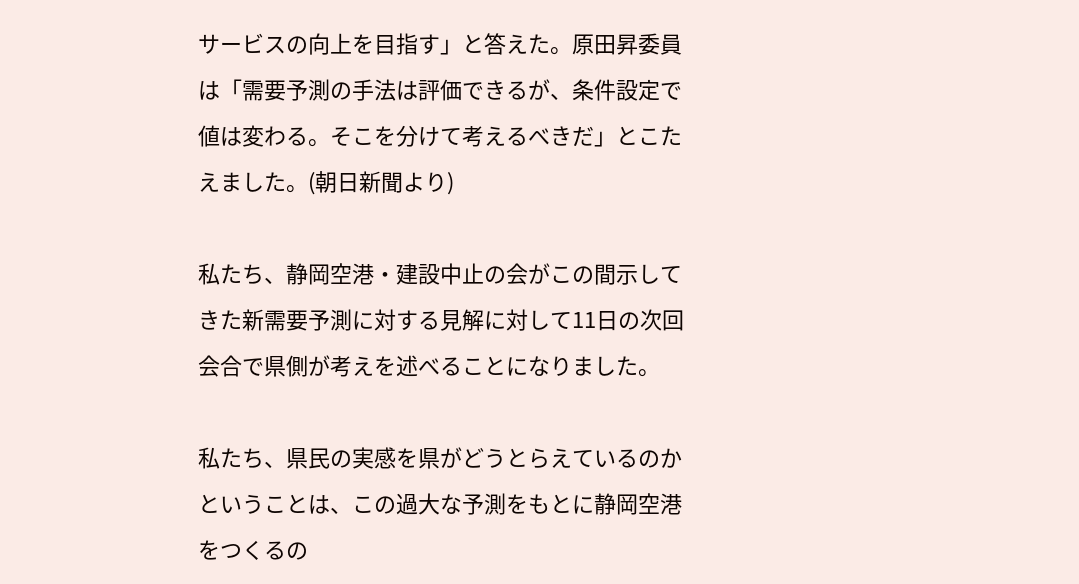サービスの向上を目指す」と答えた。原田昇委員は「需要予測の手法は評価できるが、条件設定で値は変わる。そこを分けて考えるべきだ」とこたえました。(朝日新聞より)

私たち、静岡空港・建設中止の会がこの間示してきた新需要予測に対する見解に対して11日の次回会合で県側が考えを述べることになりました。

私たち、県民の実感を県がどうとらえているのかということは、この過大な予測をもとに静岡空港をつくるの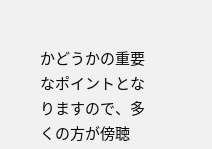かどうかの重要なポイントとなりますので、多くの方が傍聴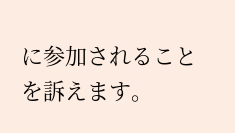に参加されることを訴えます。